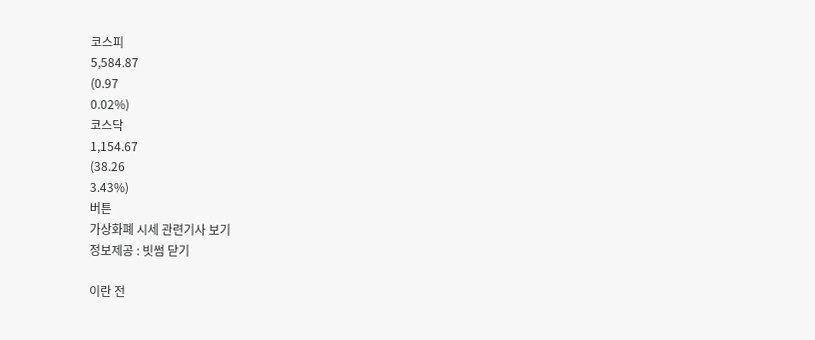코스피
5,584.87
(0.97
0.02%)
코스닥
1,154.67
(38.26
3.43%)
버튼
가상화폐 시세 관련기사 보기
정보제공 : 빗썸 닫기

이란 전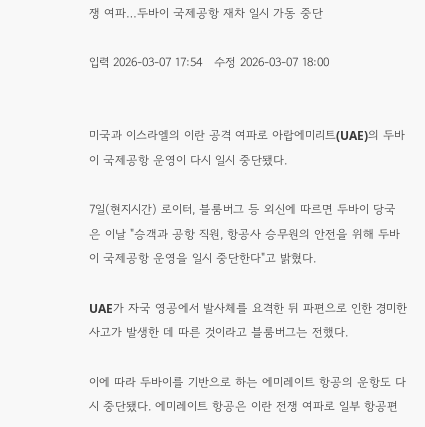쟁 여파…두바이 국제공항 재차 일시 가동 중단

입력 2026-03-07 17:54   수정 2026-03-07 18:00


미국과 이스라엘의 이란 공격 여파로 아랍에미리트(UAE)의 두바이 국제공항 운영이 다시 일시 중단됐다.

7일(현지시간) 로이터, 블룸버그 등 외신에 따르면 두바이 당국은 이날 "승객과 공항 직원, 항공사 승무원의 안전을 위해 두바이 국제공항 운영을 일시 중단한다"고 밝혔다.

UAE가 자국 영공에서 발사체를 요격한 뒤 파편으로 인한 경미한 사고가 발생한 데 따른 것이라고 블룸버그는 전했다.

이에 따라 두바이를 기반으로 하는 에미레이트 항공의 운항도 다시 중단됐다. 에미레이트 항공은 이란 전쟁 여파로 일부 항공편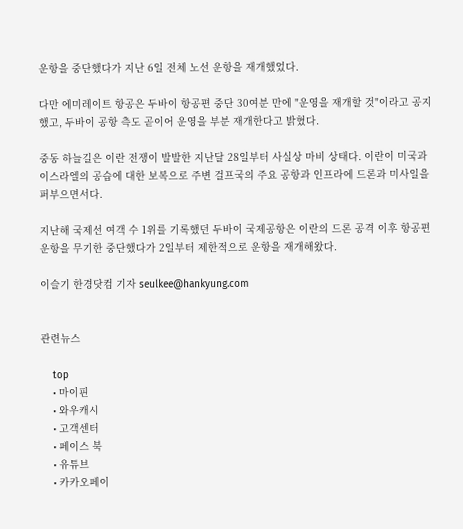운항을 중단했다가 지난 6일 전체 노선 운항을 재개했었다.

다만 에미레이트 항공은 두바이 항공편 중단 30여분 만에 "운영을 재개할 것"이라고 공지했고, 두바이 공항 측도 곧이어 운영을 부분 재개한다고 밝혔다.

중동 하늘길은 이란 전쟁이 발발한 지난달 28일부터 사실상 마비 상태다. 이란이 미국과 이스라엘의 공습에 대한 보복으로 주변 걸프국의 주요 공항과 인프라에 드론과 미사일을 퍼부으면서다.

지난해 국제선 여객 수 1위를 기록했던 두바이 국제공항은 이란의 드론 공격 이후 항공편 운항을 무기한 중단했다가 2일부터 제한적으로 운항을 재개해왔다.

이슬기 한경닷컴 기자 seulkee@hankyung.com


관련뉴스

    top
    • 마이핀
    • 와우캐시
    • 고객센터
    • 페이스 북
    • 유튜브
    • 카카오페이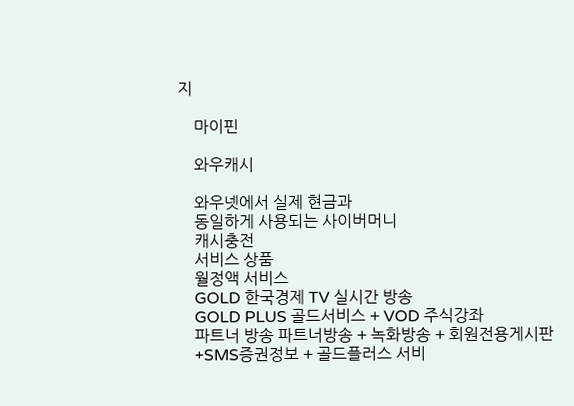지

    마이핀

    와우캐시

    와우넷에서 실제 현금과
    동일하게 사용되는 사이버머니
    캐시충전
    서비스 상품
    월정액 서비스
    GOLD 한국경제 TV 실시간 방송
    GOLD PLUS 골드서비스 + VOD 주식강좌
    파트너 방송 파트너방송 + 녹화방송 + 회원전용게시판
    +SMS증권정보 + 골드플러스 서비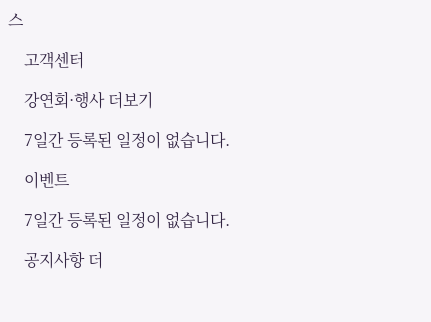스

    고객센터

    강연회·행사 더보기

    7일간 등록된 일정이 없습니다.

    이벤트

    7일간 등록된 일정이 없습니다.

    공지사항 더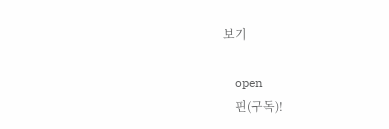보기

    open
    핀(구독)!